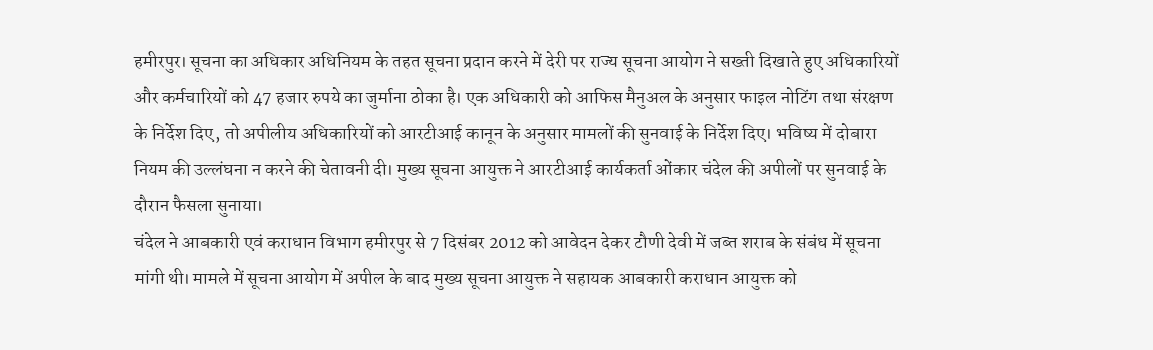हमीरपुर। सूचना का अधिकार अधिनियम के तहत सूचना प्रदान करने में देरी पर राज्य सूचना आयोग ने सख्ती दिखाते हुए अधिकारियों और कर्मचारियों को 47 हजार रुपये का जुर्माना ठोका है। एक अधिकारी को आफिस मैनुअल के अनुसार फाइल नोटिंग तथा संरक्षण के निर्देश दिए, तो अपीलीय अधिकारियों को आरटीआई कानून के अनुसार मामलों की सुनवाई के निर्देश दिए। भविष्य में दोबारा नियम की उल्लंघना न करने की चेतावनी दी। मुख्य सूचना आयुक्त ने आरटीआई कार्यकर्ता ओंकार चंदेल की अपीलों पर सुनवाई के दौरान फैसला सुनाया।
चंदेल ने आबकारी एवं कराधान विभाग हमीरपुर से 7 दिसंबर 2012 को आवेदन देकर टौणी देवी में जब्त शराब के संबंध में सूचना मांगी थी। मामले में सूचना आयोग में अपील के बाद मुख्य सूचना आयुक्त ने सहायक आबकारी कराधान आयुक्त को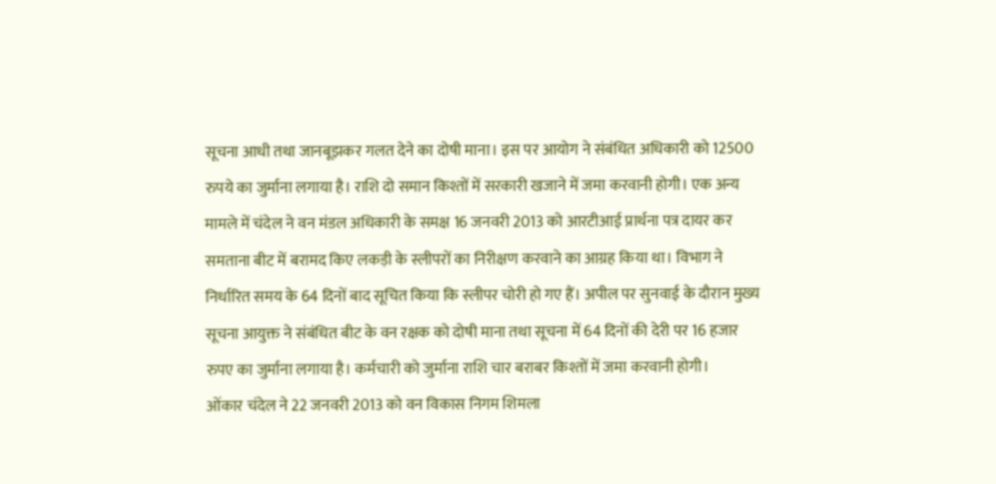सूचना आधी तथा जानबूझकर गलत देने का दोषी माना। इस पर आयोग ने संबंधित अधिकारी को 12500 रुपये का जुर्माना लगाया है। राशि दो समान किश्तों में सरकारी खजाने में जमा करवानी होगी। एक अन्य मामले में चंदेल ने वन मंडल अधिकारी के समक्ष 16 जनवरी 2013 को आरटीआई प्रार्थना पत्र दायर कर समताना बीट में बरामद किए लकड़ी के स्लीपरों का निरीक्षण करवाने का आग्रह किया था। विभाग ने निर्धारित समय के 64 दिनों बाद सूचित किया कि स्लीपर चोरी हो गए हैं। अपील पर सुनवाई के दौरान मुख्य सूचना आयुक्त ने संबंधित बीट के वन रक्षक को दोषी माना तथा सूचना में 64 दिनों की देरी पर 16 हजार रुपए का जुर्माना लगाया है। कर्मचारी को जुर्माना राशि चार बराबर किश्तों में जमा करवानी होगी।
ओंकार चंदेल ने 22 जनवरी 2013 को वन विकास निगम शिमला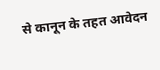से कानून के तहत आवेदन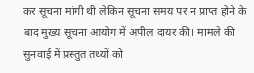कर सूचना मांगी थी लेकिन सूचना समय पर न प्राप्त होने के बाद मुख्य सूचना आयोग में अपील दायर की। मामले की सुनवाई में प्रस्तुत तथ्यों को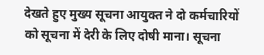देखते हुए मुख्य सूचना आयुक्त ने दो कर्मचारियों को सूचना में देरी के लिए दोषी माना। सूचना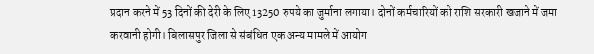प्रदान करने में 53 दिनों की देरी के लिए 13250 रुपये का जुर्माना लगाया। दोनों कर्मचारियों को राशि सरकारी खजाने में जमा करवानी होगी। बिलासपुर जिला से संबंधित एक अन्य मामले में आयोग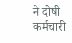ने दोषी कर्मचारी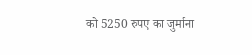को 5250 रुपए का जुर्माना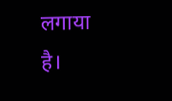लगाया है।